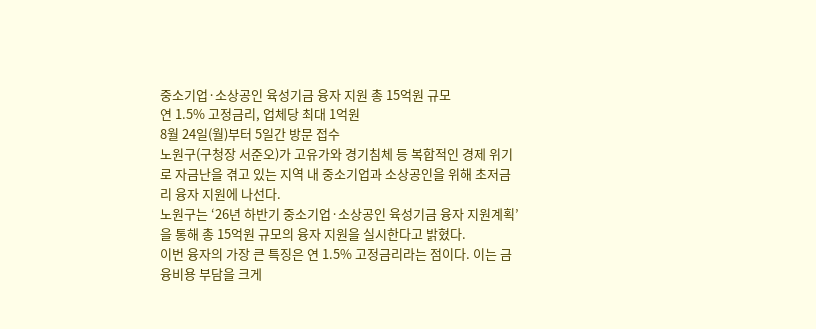중소기업·소상공인 육성기금 융자 지원 총 15억원 규모
연 1.5% 고정금리, 업체당 최대 1억원
8월 24일(월)부터 5일간 방문 접수
노원구(구청장 서준오)가 고유가와 경기침체 등 복합적인 경제 위기로 자금난을 겪고 있는 지역 내 중소기업과 소상공인을 위해 초저금리 융자 지원에 나선다.
노원구는 ‘26년 하반기 중소기업·소상공인 육성기금 융자 지원계획’을 통해 총 15억원 규모의 융자 지원을 실시한다고 밝혔다.
이번 융자의 가장 큰 특징은 연 1.5% 고정금리라는 점이다. 이는 금융비용 부담을 크게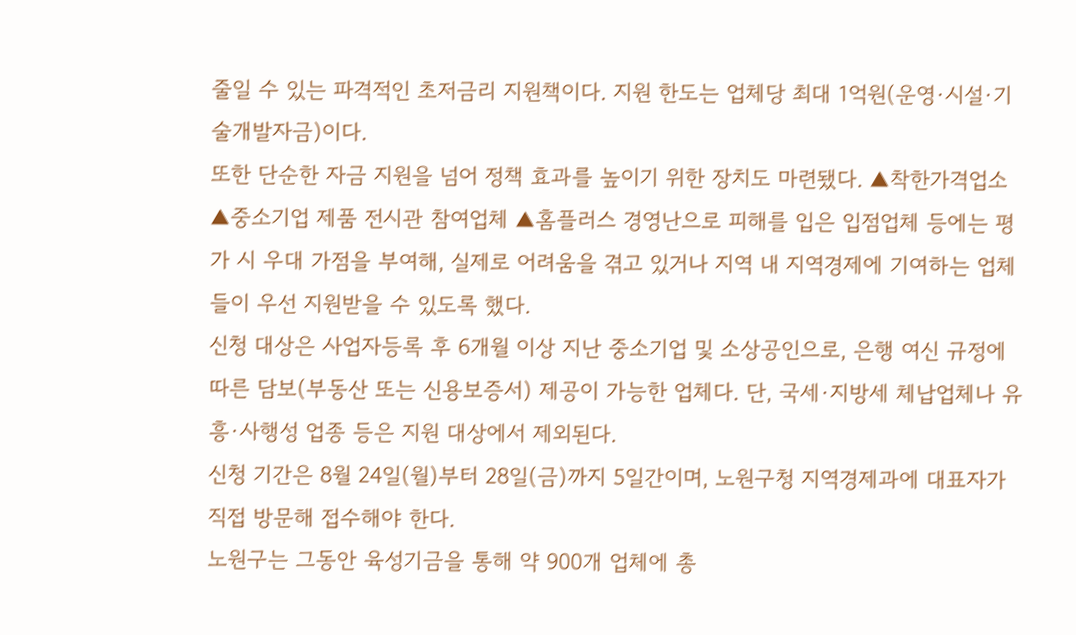줄일 수 있는 파격적인 초저금리 지원책이다. 지원 한도는 업체당 최대 1억원(운영·시설·기술개발자금)이다.
또한 단순한 자금 지원을 넘어 정책 효과를 높이기 위한 장치도 마련됐다. ▲착한가격업소 ▲중소기업 제품 전시관 참여업체 ▲홈플러스 경영난으로 피해를 입은 입점업체 등에는 평가 시 우대 가점을 부여해, 실제로 어려움을 겪고 있거나 지역 내 지역경제에 기여하는 업체들이 우선 지원받을 수 있도록 했다.
신청 대상은 사업자등록 후 6개월 이상 지난 중소기업 및 소상공인으로, 은행 여신 규정에 따른 담보(부동산 또는 신용보증서) 제공이 가능한 업체다. 단, 국세·지방세 체납업체나 유흥·사행성 업종 등은 지원 대상에서 제외된다.
신청 기간은 8월 24일(월)부터 28일(금)까지 5일간이며, 노원구청 지역경제과에 대표자가 직접 방문해 접수해야 한다.
노원구는 그동안 육성기금을 통해 약 900개 업체에 총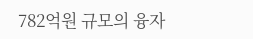782억원 규모의 융자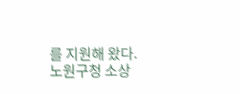를 지원해 왔다.
노원구청 소상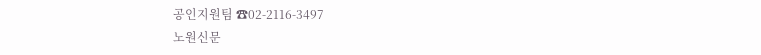공인지원팀 ☎02-2116-3497
노원신문